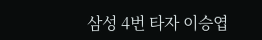삼성 4번 타자 이승엽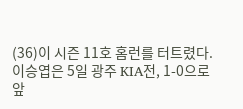(36)이 시즌 11호 홈런를 터트렸다.
이승엽은 5일 광주 KIA전, 1-0으로 앞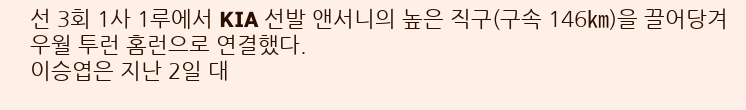선 3회 1사 1루에서 KIA 선발 앤서니의 높은 직구(구속 146㎞)을 끌어당겨 우월 투런 홈런으로 연결했다.
이승엽은 지난 2일 대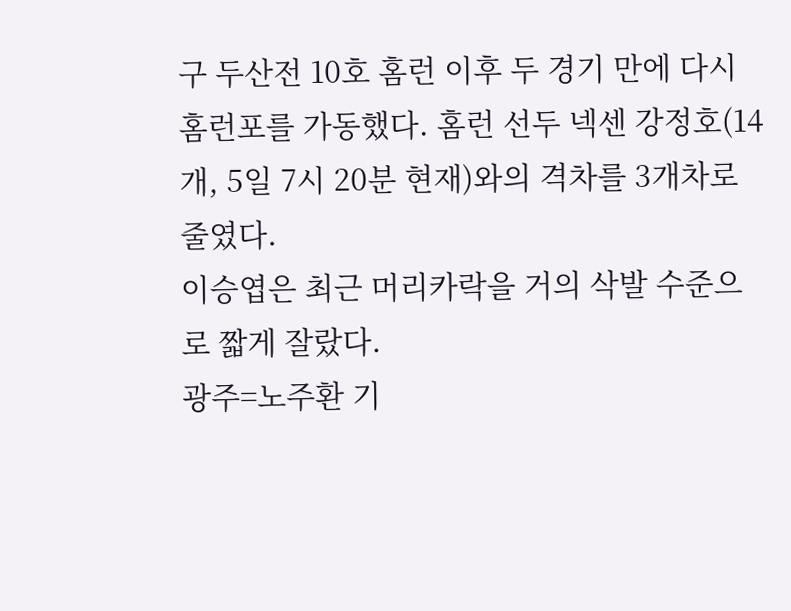구 두산전 10호 홈런 이후 두 경기 만에 다시 홈런포를 가동했다. 홈런 선두 넥센 강정호(14개, 5일 7시 20분 현재)와의 격차를 3개차로 줄였다.
이승엽은 최근 머리카락을 거의 삭발 수준으로 짧게 잘랐다.
광주=노주환 기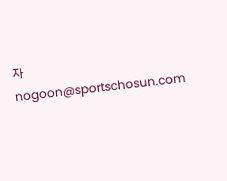자 nogoon@sportschosun.com